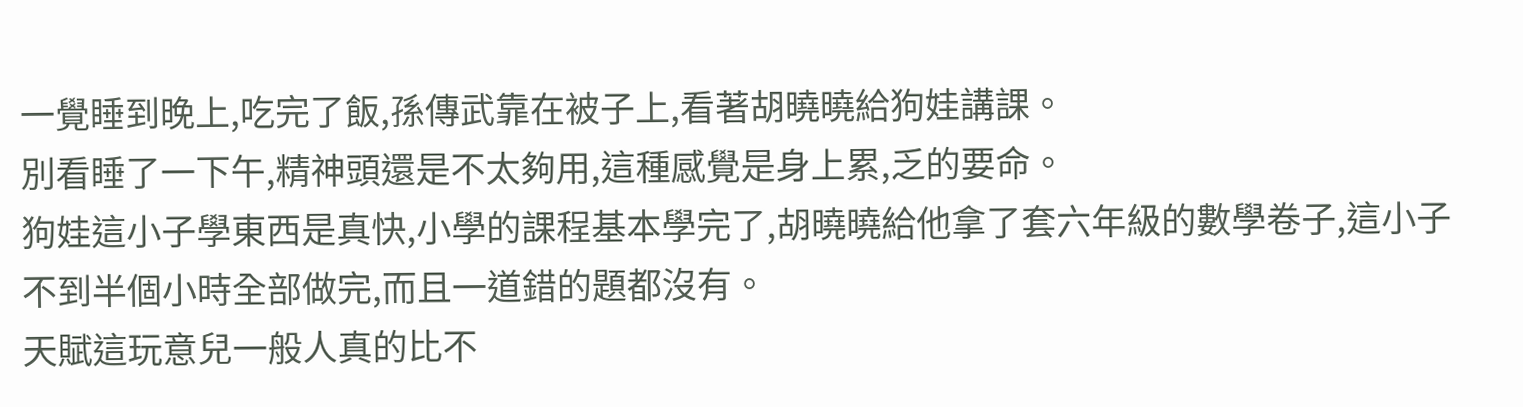一覺睡到晚上,吃完了飯,孫傳武靠在被子上,看著胡曉曉給狗娃講課。
別看睡了一下午,精神頭還是不太夠用,這種感覺是身上累,乏的要命。
狗娃這小子學東西是真快,小學的課程基本學完了,胡曉曉給他拿了套六年級的數學卷子,這小子不到半個小時全部做完,而且一道錯的題都沒有。
天賦這玩意兒一般人真的比不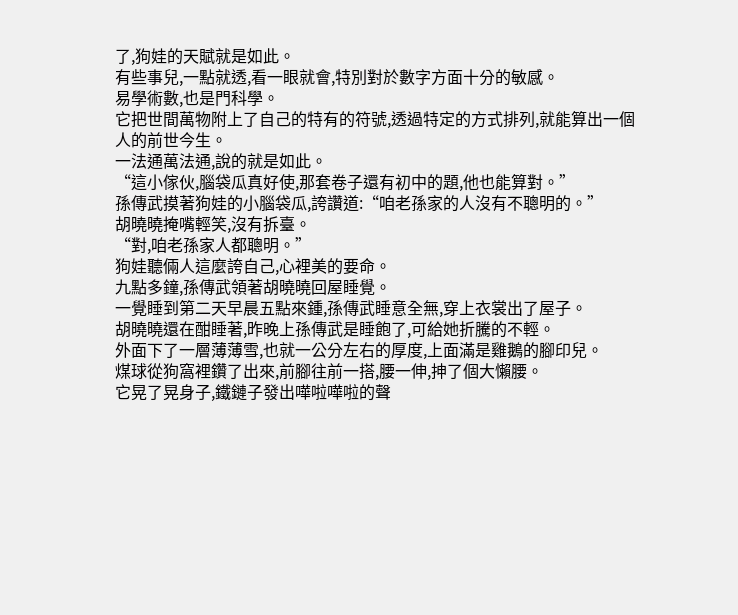了,狗娃的天賦就是如此。
有些事兒,一點就透,看一眼就會,特別對於數字方面十分的敏感。
易學術數,也是門科學。
它把世間萬物附上了自己的特有的符號,透過特定的方式排列,就能算出一個人的前世今生。
一法通萬法通,說的就是如此。
“這小傢伙,腦袋瓜真好使,那套卷子還有初中的題,他也能算對。”
孫傳武摸著狗娃的小腦袋瓜,誇讚道:“咱老孫家的人沒有不聰明的。”
胡曉曉掩嘴輕笑,沒有拆臺。
“對,咱老孫家人都聰明。”
狗娃聽倆人這麼誇自己,心裡美的要命。
九點多鐘,孫傳武領著胡曉曉回屋睡覺。
一覺睡到第二天早晨五點來鍾,孫傳武睡意全無,穿上衣裳出了屋子。
胡曉曉還在酣睡著,昨晚上孫傳武是睡飽了,可給她折騰的不輕。
外面下了一層薄薄雪,也就一公分左右的厚度,上面滿是雞鵝的腳印兒。
煤球從狗窩裡鑽了出來,前腳往前一搭,腰一伸,抻了個大懶腰。
它晃了晃身子,鐵鏈子發出嘩啦嘩啦的聲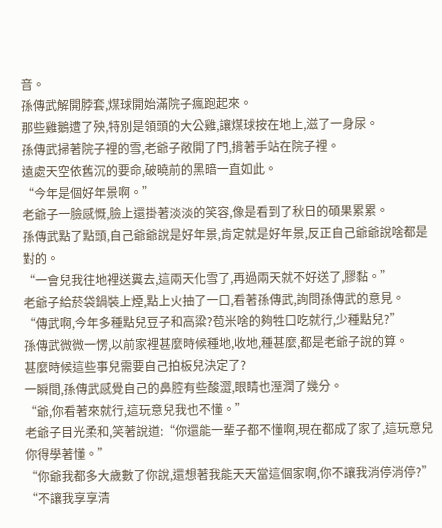音。
孫傳武解開脖套,煤球開始滿院子瘋跑起來。
那些雞鵝遭了殃,特別是領頭的大公雞,讓煤球按在地上,滋了一身尿。
孫傳武掃著院子裡的雪,老爺子敞開了門,揹著手站在院子裡。
遠處天空依舊沉的要命,破曉前的黑暗一直如此。
“今年是個好年景啊。”
老爺子一臉感慨,臉上還掛著淡淡的笑容,像是看到了秋日的碩果累累。
孫傳武點了點頭,自己爺爺說是好年景,肯定就是好年景,反正自己爺爺說啥都是對的。
“一會兒我往地裡送糞去,這兩天化雪了,再過兩天就不好送了,膠黏。”
老爺子給菸袋鍋裝上煙,點上火抽了一口,看著孫傳武,詢問孫傳武的意見。
“傳武啊,今年多種點兒豆子和高粱?苞米啥的夠牲口吃就行,少種點兒?”
孫傳武微微一愣,以前家裡甚麼時候種地,收地,種甚麼,都是老爺子說的算。
甚麼時候這些事兒需要自己拍板兒決定了?
一瞬間,孫傳武感覺自己的鼻腔有些酸澀,眼睛也溼潤了幾分。
“爺,你看著來就行,這玩意兒我也不懂。”
老爺子目光柔和,笑著說道:“你還能一輩子都不懂啊,現在都成了家了,這玩意兒你得學著懂。”
“你爺我都多大歲數了你說,還想著我能天天當這個家啊,你不讓我消停消停?”
“不讓我享享清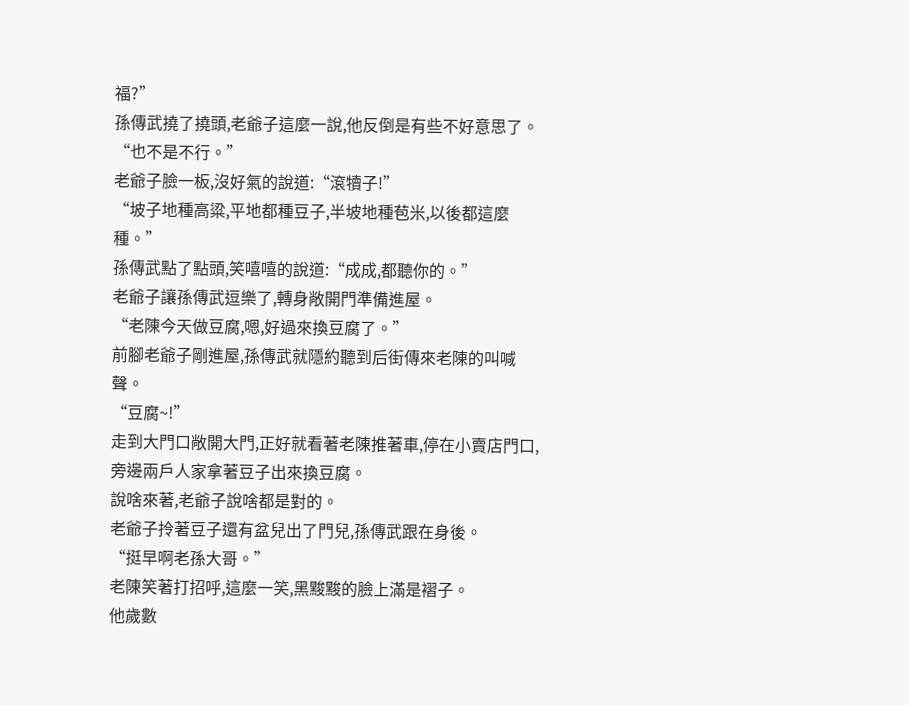福?”
孫傳武撓了撓頭,老爺子這麼一說,他反倒是有些不好意思了。
“也不是不行。”
老爺子臉一板,沒好氣的說道:“滾犢子!”
“坡子地種高粱,平地都種豆子,半坡地種苞米,以後都這麼種。”
孫傳武點了點頭,笑嘻嘻的說道:“成成,都聽你的。”
老爺子讓孫傳武逗樂了,轉身敞開門準備進屋。
“老陳今天做豆腐,嗯,好過來換豆腐了。”
前腳老爺子剛進屋,孫傳武就隱約聽到后街傳來老陳的叫喊聲。
“豆腐~!”
走到大門口敞開大門,正好就看著老陳推著車,停在小賣店門口,旁邊兩戶人家拿著豆子出來換豆腐。
說啥來著,老爺子說啥都是對的。
老爺子拎著豆子還有盆兒出了門兒,孫傳武跟在身後。
“挺早啊老孫大哥。”
老陳笑著打招呼,這麼一笑,黑黢黢的臉上滿是褶子。
他歲數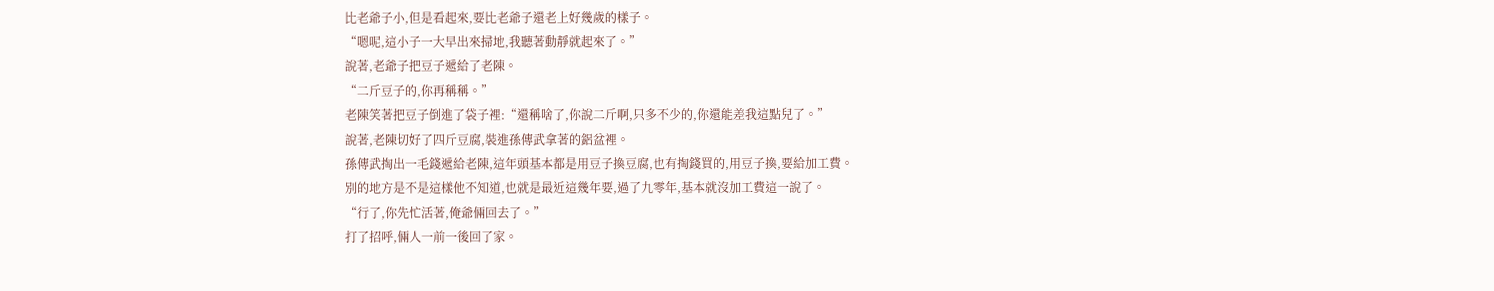比老爺子小,但是看起來,要比老爺子還老上好幾歲的樣子。
“嗯呢,這小子一大早出來掃地,我聽著動靜就起來了。”
說著,老爺子把豆子遞給了老陳。
“二斤豆子的,你再稱稱。”
老陳笑著把豆子倒進了袋子裡:“還稱啥了,你說二斤啊,只多不少的,你還能差我這點兒了。”
說著,老陳切好了四斤豆腐,裝進孫傳武拿著的鋁盆裡。
孫傳武掏出一毛錢遞給老陳,這年頭基本都是用豆子換豆腐,也有掏錢買的,用豆子換,要給加工費。
別的地方是不是這樣他不知道,也就是最近這幾年要,過了九零年,基本就沒加工費這一說了。
“行了,你先忙活著,俺爺倆回去了。”
打了招呼,倆人一前一後回了家。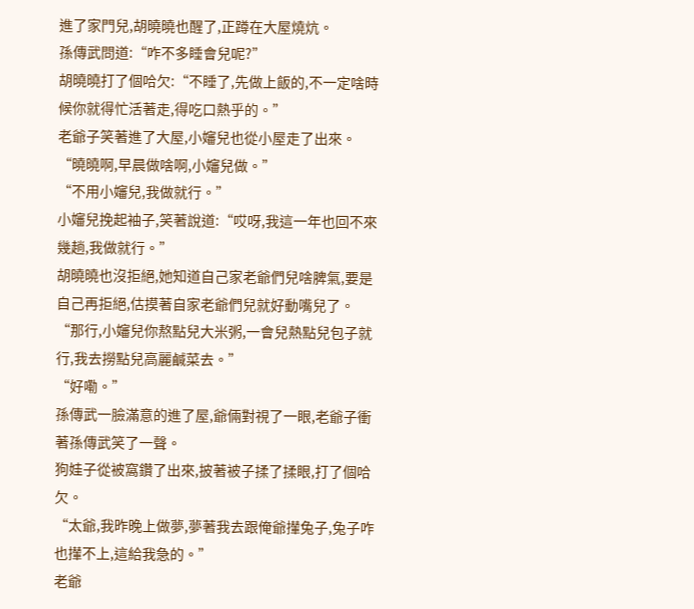進了家門兒,胡曉曉也醒了,正蹲在大屋燒炕。
孫傳武問道:“咋不多睡會兒呢?”
胡曉曉打了個哈欠:“不睡了,先做上飯的,不一定啥時候你就得忙活著走,得吃口熱乎的。”
老爺子笑著進了大屋,小嬸兒也從小屋走了出來。
“曉曉啊,早晨做啥啊,小嬸兒做。”
“不用小嬸兒,我做就行。”
小嬸兒挽起袖子,笑著說道:“哎呀,我這一年也回不來幾趟,我做就行。”
胡曉曉也沒拒絕,她知道自己家老爺們兒啥脾氣,要是自己再拒絕,估摸著自家老爺們兒就好動嘴兒了。
“那行,小嬸兒你熬點兒大米粥,一會兒熱點兒包子就行,我去撈點兒高麗鹹菜去。”
“好嘞。”
孫傳武一臉滿意的進了屋,爺倆對視了一眼,老爺子衝著孫傳武笑了一聲。
狗娃子從被窩鑽了出來,披著被子揉了揉眼,打了個哈欠。
“太爺,我昨晚上做夢,夢著我去跟俺爺攆兔子,兔子咋也攆不上,這給我急的。”
老爺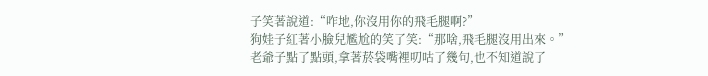子笑著說道:“咋地,你沒用你的飛毛腿啊?”
狗娃子紅著小臉兒尷尬的笑了笑:“那啥,飛毛腿沒用出來。”
老爺子點了點頭,拿著菸袋嘴裡叨咕了幾句,也不知道說了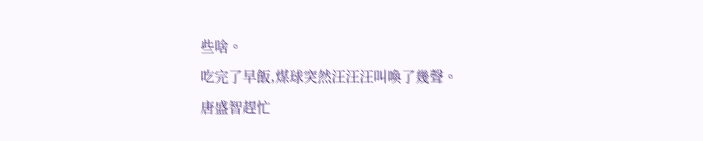些啥。
吃完了早飯,煤球突然汪汪汪叫喚了幾聲。
唐盛智趕忙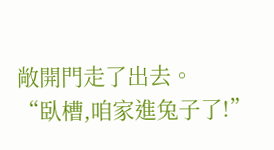敞開門走了出去。
“臥槽,咱家進兔子了!”